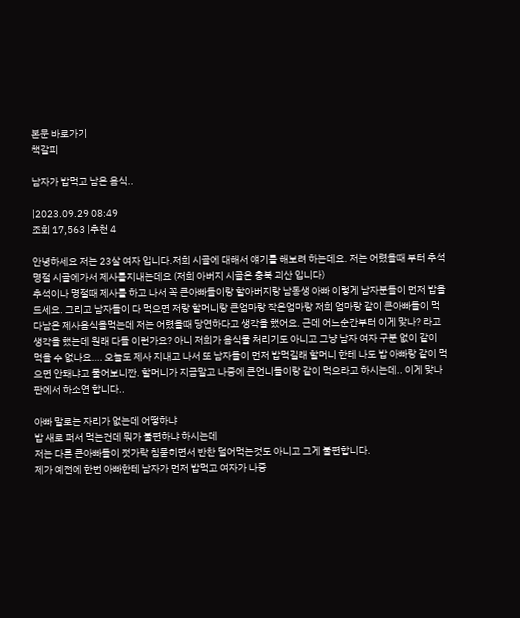본문 바로가기
책갈피

남자가 밥먹고 남은 음식..

|2023.09.29 08:49
조회 17,563 |추천 4

안녕하세요 저는 23살 여자 입니다.저희 시골에 대해서 얘기를 해보려 하는데요. 저는 어렸을때 부터 추석 명절 시골에가서 제사를지내는데요 (저희 아버지 시골은 충북 괴산 입니다)
추석이나 명절때 제사를 하고 나서 꼭 큰아빠들이랑 할아버지랑 남동생 아빠 이렇게 남자분들이 먼저 밥을 드세요. 그리고 남자들이 다 먹으면 저랑 할머니랑 큰엄마랑 작은엄마랑 저희 엄마랑 같이 큰아빠들이 먹다남은 제사음식을먹는데 저는 어렸을때 당연하다고 생각을 했어요. 근데 어느순간부터 이게 맞나? 라고 생각을 했는데 원래 다들 이런가요? 아니 저희가 음식물 처리기도 아니고 그냥 남자 여자 구분 없이 같이 먹을 수 없나요…. 오늘도 제사 지내고 나서 또 남자들이 먼저 밥먹길래 할머니 한테 나도 밥 아빠랑 같이 먹으면 안돼냐고 물어보니깐. 할머니가 지금말고 나중에 큰언니들이랑 같이 먹으라고 하시는데.. 이게 맞나 판에서 하소연 합니다..

아빠 말로는 자리가 없는데 어떻하냐
밥 새로 퍼서 먹는건데 뭐가 불편하냐 하시는데
저는 다른 큰아빠들이 젓가락 침묻히면서 반찬 덜어먹는것도 아니고 그게 불편합니다.
제가 예전에 한번 아빠한테 남자가 먼저 밥먹고 여자가 나중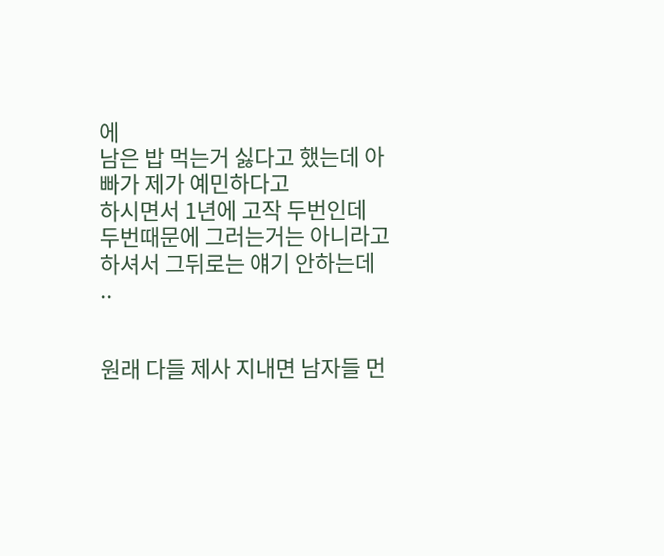에
남은 밥 먹는거 싫다고 했는데 아빠가 제가 예민하다고
하시면서 1년에 고작 두번인데 두번때문에 그러는거는 아니라고 하셔서 그뒤로는 얘기 안하는데 ..


원래 다들 제사 지내면 남자들 먼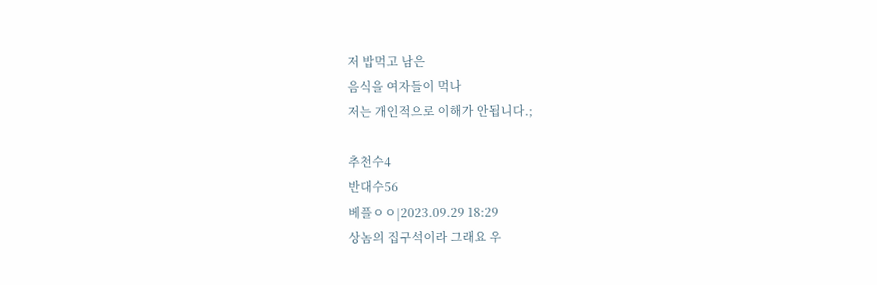저 밥먹고 남은
음식을 여자들이 먹나
저는 개인적으로 이해가 안됩니다.;

추천수4
반대수56
베플ㅇㅇ|2023.09.29 18:29
상놈의 집구석이라 그래요 우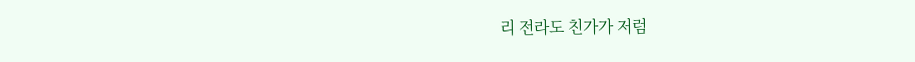리 전라도 친가가 저럼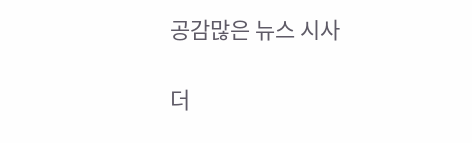공감많은 뉴스 시사

더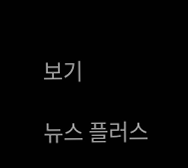보기

뉴스 플러스